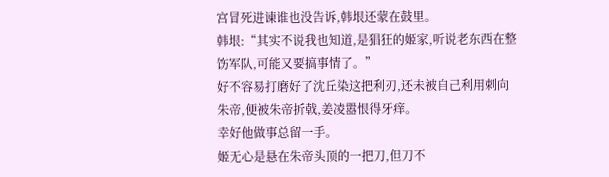宫冒死进谏谁也没告诉,韩垠还蒙在鼓里。
韩垠:“其实不说我也知道,是猖狂的姬家,听说老东西在整饬军队,可能又要搞事情了。”
好不容易打磨好了沈丘染这把利刃,还未被自己利用刺向朱帝,便被朱帝折戟,姜凌嚣恨得牙痒。
幸好他做事总留一手。
姬无心是悬在朱帝头顶的一把刀,但刀不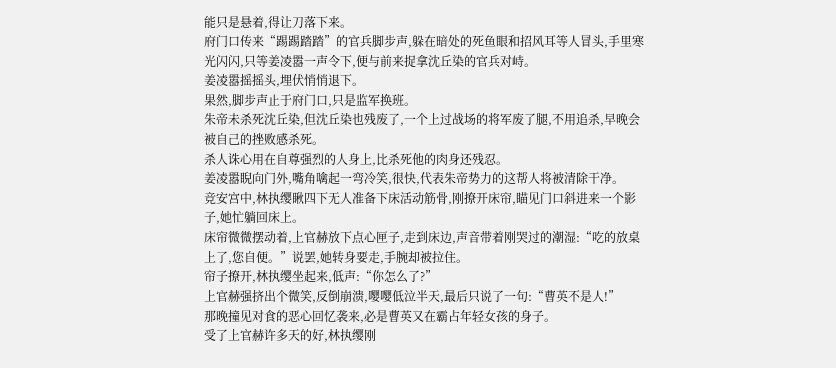能只是悬着,得让刀落下来。
府门口传来“踢踢踏踏”的官兵脚步声,躲在暗处的死鱼眼和招风耳等人冒头,手里寒光闪闪,只等姜凌嚣一声令下,便与前来捉拿沈丘染的官兵对峙。
姜凌嚣摇摇头,埋伏悄悄退下。
果然,脚步声止于府门口,只是监军换班。
朱帝未杀死沈丘染,但沈丘染也残废了,一个上过战场的将军废了腿,不用追杀,早晚会被自己的挫败感杀死。
杀人诛心用在自尊强烈的人身上,比杀死他的肉身还残忍。
姜凌嚣睨向门外,嘴角噙起一弯冷笑,很快,代表朱帝势力的这帮人将被清除干净。
竞安宫中,林执缨瞅四下无人准备下床活动筋骨,刚撩开床帘,瞄见门口斜进来一个影子,她忙躺回床上。
床帘微微摆动着,上官赫放下点心匣子,走到床边,声音带着刚哭过的潮湿:“吃的放桌上了,您自便。”说罢,她转身要走,手腕却被拉住。
帘子撩开,林执缨坐起来,低声:“你怎么了?”
上官赫强挤出个微笑,反倒崩溃,嘤嘤低泣半天,最后只说了一句:“曹英不是人!”
那晚撞见对食的恶心回忆袭来,必是曹英又在霸占年轻女孩的身子。
受了上官赫许多天的好,林执缨刚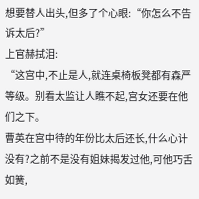想要替人出头,但多了个心眼:“你怎么不告诉太后?”
上官赫拭泪:
“这宫中,不止是人,就连桌椅板凳都有森严等级。别看太监让人瞧不起,宫女还要在他们之下。
曹英在宫中待的年份比太后还长,什么心计没有?之前不是没有姐妹揭发过他,可他巧舌如簧,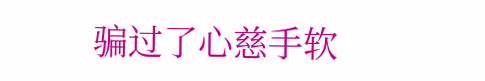骗过了心慈手软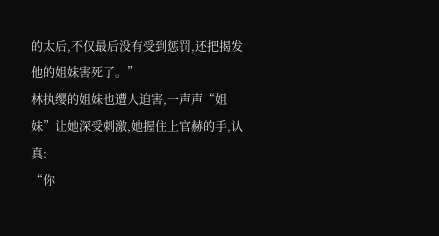的太后,不仅最后没有受到惩罚,还把揭发他的姐妹害死了。”
林执缨的姐妹也遭人迫害,一声声“姐妹”让她深受刺激,她握住上官赫的手,认真:
“你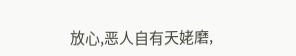放心,恶人自有天姥磨,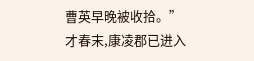曹英早晚被收拾。”
才春末,康凌郡已进入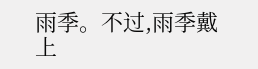雨季。不过,雨季戴上